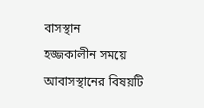বাসস্থান
হজ্জকালীন সময়ে আবাসস্থানের বিষয়টি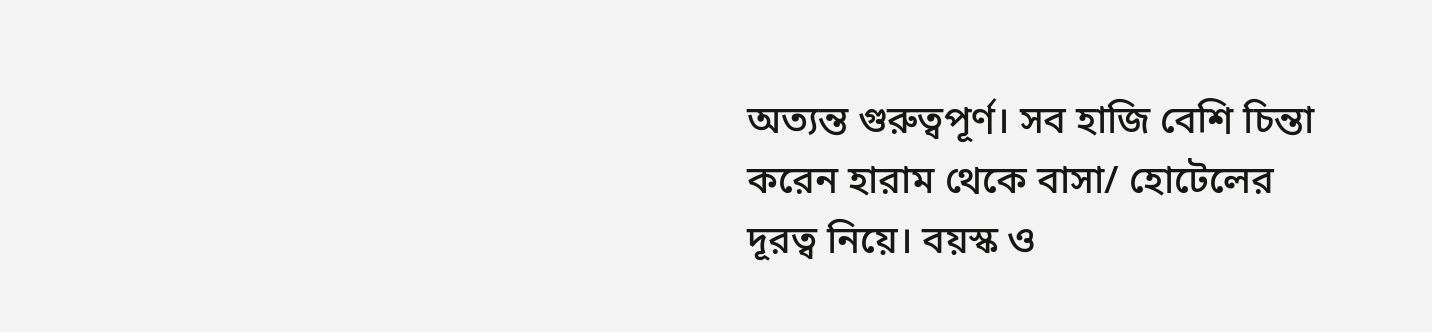অত্যন্ত গুরুত্বপূর্ণ। সব হাজি বেশি চিন্তা করেন হারাম থেকে বাসা/ হোটেলের দূরত্ব নিয়ে। বয়স্ক ও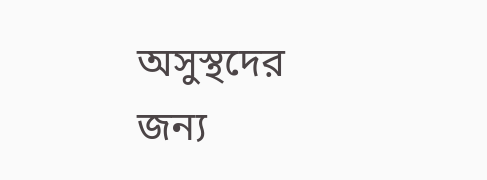অসুস্থদের জন্য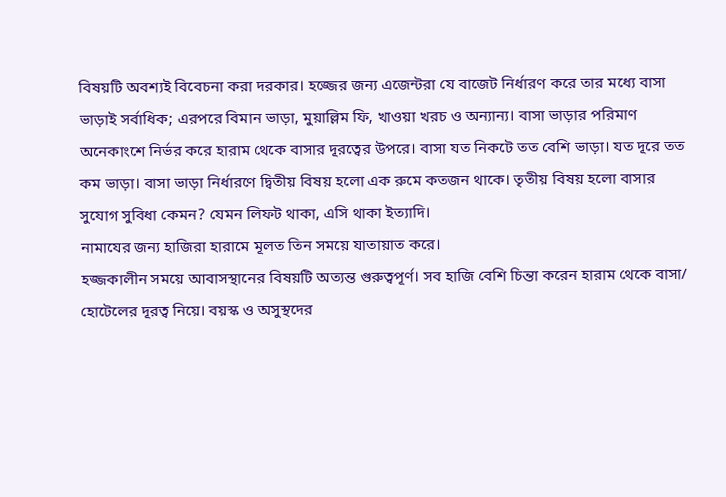বিষয়টি অবশ্যই বিবেচনা করা দরকার। হজ্জের জন্য এজেন্টরা যে বাজেট নির্ধারণ করে তার মধ্যে বাসা ভাড়াই সর্বাধিক; এরপরে বিমান ভাড়া, মুয়াল্লিম ফি, খাওয়া খরচ ও অন্যান্য। বাসা ভাড়ার পরিমাণ অনেকাংশে নির্ভর করে হারাম থেকে বাসার দূরত্বের উপরে। বাসা যত নিকটে তত বেশি ভাড়া। যত দূরে তত কম ভাড়া। বাসা ভাড়া নির্ধারণে দ্বিতীয় বিষয় হলো এক রুমে কতজন থাকে। তৃতীয় বিষয় হলো বাসার সুযোগ সুবিধা কেমন? যেমন লিফট থাকা, এসি থাকা ইত্যাদি।
নামাযের জন্য হাজিরা হারামে মূলত তিন সময়ে যাতায়াত করে।
হজ্জকালীন সময়ে আবাসস্থানের বিষয়টি অত্যন্ত গুরুত্বপূর্ণ। সব হাজি বেশি চিন্তা করেন হারাম থেকে বাসা/ হোটেলের দূরত্ব নিয়ে। বয়স্ক ও অসুস্থদের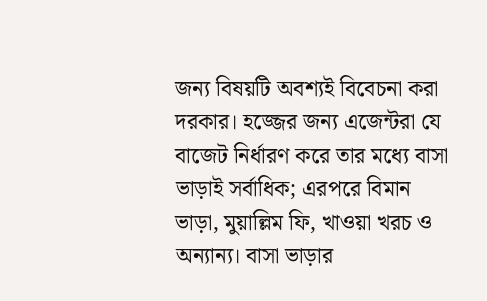জন্য বিষয়টি অবশ্যই বিবেচনা করা দরকার। হজ্জের জন্য এজেন্টরা যে বাজেট নির্ধারণ করে তার মধ্যে বাসা ভাড়াই সর্বাধিক; এরপরে বিমান ভাড়া, মুয়াল্লিম ফি, খাওয়া খরচ ও অন্যান্য। বাসা ভাড়ার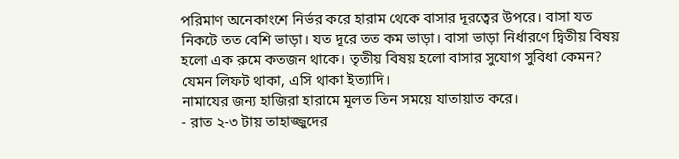পরিমাণ অনেকাংশে নির্ভর করে হারাম থেকে বাসার দূরত্বের উপরে। বাসা যত নিকটে তত বেশি ভাড়া। যত দূরে তত কম ভাড়া। বাসা ভাড়া নির্ধারণে দ্বিতীয় বিষয় হলো এক রুমে কতজন থাকে। তৃতীয় বিষয় হলো বাসার সুযোগ সুবিধা কেমন? যেমন লিফট থাকা, এসি থাকা ইত্যাদি।
নামাযের জন্য হাজিরা হারামে মূলত তিন সময়ে যাতায়াত করে।
- রাত ২-৩ টায় তাহাজ্জুদের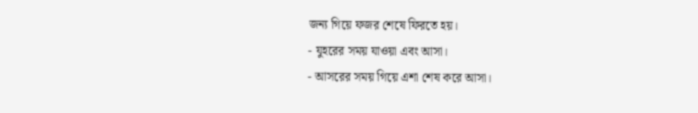জন্য গিয়ে ফজর শেষে ফিরতে হয়।
- যুহরের সময় যাওয়া এবং আসা।
- আসরের সময় গিয়ে এশা শেষ করে আসা।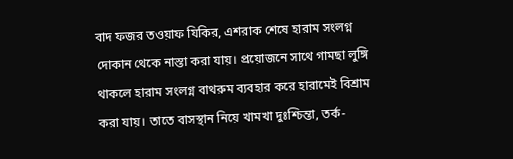বাদ ফজর তওয়াফ যিকির, এশরাক শেষে হারাম সংলগ্ন দোকান থেকে নাস্তা করা যায়। প্রয়োজনে সাথে গামছা লুঙ্গি থাকলে হারাম সংলগ্ন বাথরুম ব্যবহার করে হারামেই বিশ্রাম করা যায়। তাতে বাসস্থান নিয়ে খামখা দুঃশ্চিন্তা, তর্ক-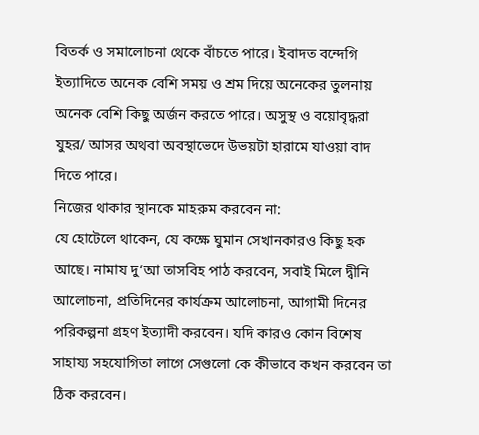বিতর্ক ও সমালোচনা থেকে বাঁচতে পারে। ইবাদত বন্দেগি ইত্যাদিতে অনেক বেশি সময় ও শ্রম দিয়ে অনেকের তুলনায় অনেক বেশি কিছু অর্জন করতে পারে। অসুস্থ ও বয়োবৃদ্ধরা যুহর/ আসর অথবা অবস্থাভেদে উভয়টা হারামে যাওয়া বাদ দিতে পারে।
নিজের থাকার স্থানকে মাহরুম করবেন না:
যে হোটেলে থাকেন, যে কক্ষে ঘুমান সেখানকারও কিছু হক আছে। নামায দু‘আ তাসবিহ পাঠ করবেন, সবাই মিলে দ্বীনি আলোচনা, প্রতিদিনের কার্যক্রম আলোচনা, আগামী দিনের পরিকল্পনা গ্রহণ ইত্যাদী করবেন। যদি কারও কোন বিশেষ সাহায্য সহযোগিতা লাগে সেগুলো কে কীভাবে কখন করবেন তা ঠিক করবেন।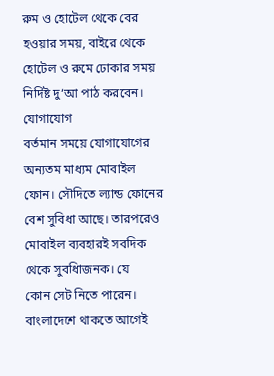রুম ও হোটেল থেকে বের হওয়ার সময়, বাইরে থেকে হোটেল ও রুমে ঢোকার সময় নির্দিষ্ট দু‘আ পাঠ করবেন।
যোগাযোগ
বর্তমান সময়ে যোগাযোগের অন্যতম মাধ্যম মোবাইল ফোন। সৌদিতে ল্যান্ড ফোনের
বেশ সুবিধা আছে। তারপরেও মোবাইল ব্যবহারই সবদিক থেকে সুবধিাজনক। যে
কোন সেট নিতে পারেন। বাংলাদেশে থাকতে আগেই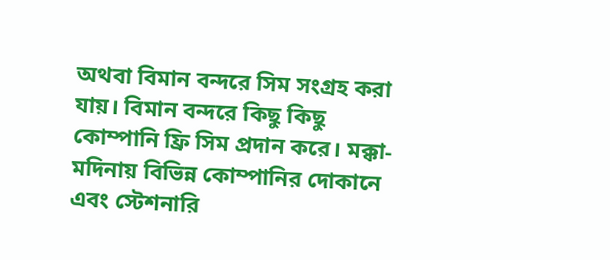অথবা বিমান বন্দরে সিম সংগ্রহ করা যায়। বিমান বন্দরে কিছু কিছু কোম্পানি ফ্রি সিম প্রদান করে। মক্কা-মদিনায় বিভিন্ন কোম্পানির দোকানে এবং স্টেশনারি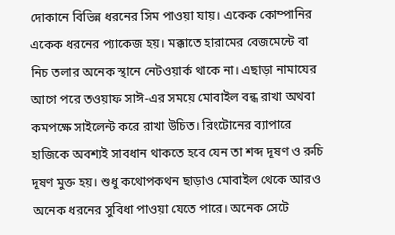দোকানে বিভিন্ন ধরনের সিম পাওয়া যায়। একেক কোম্পানির একেক ধরনের প্যাকেজ হয়। মক্কাতে হারামের বেজমেন্টে বা নিচ তলার অনেক স্থানে নেটওয়ার্ক থাকে না। এছাড়া নামাযের আগে পরে তওয়াফ সাঈ-এর সময়ে মোবাইল বন্ধ রাখা অথবা কমপক্ষে সাইলেন্ট করে রাখা উচিত। রিংটোনের ব্যাপারে হাজিকে অবশ্যই সাবধান থাকতে হবে যেন তা শব্দ দূষণ ও রুচি দূষণ মুক্ত হয়। শুধু কথোপকথন ছাড়াও মোবাইল থেকে আরও অনেক ধরনের সুবিধা পাওয়া যেতে পারে। অনেক সেটে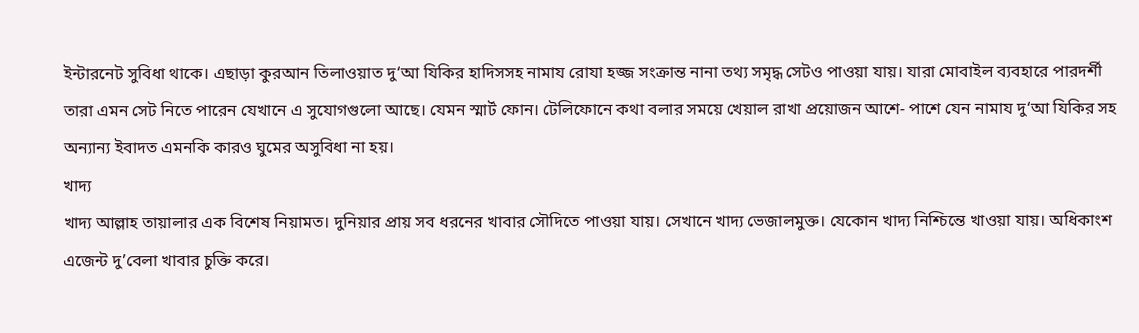ইন্টারনেট সুবিধা থাকে। এছাড়া কুরআন তিলাওয়াত দু‘আ যিকির হাদিসসহ নামায রোযা হজ্জ সংক্রান্ত নানা তথ্য সমৃদ্ধ সেটও পাওয়া যায়। যারা মোবাইল ব্যবহারে পারদর্শী তারা এমন সেট নিতে পারেন যেখানে এ সুযোগগুলো আছে। যেমন স্মার্ট ফোন। টেলিফোনে কথা বলার সময়ে খেয়াল রাখা প্রয়োজন আশে- পাশে যেন নামায দু‘আ যিকির সহ অন্যান্য ইবাদত এমনকি কারও ঘুমের অসুবিধা না হয়।
খাদ্য
খাদ্য আল্লাহ তায়ালার এক বিশেষ নিয়ামত। দুনিয়ার প্রায় সব ধরনের খাবার সৌদিতে পাওয়া যায়। সেখানে খাদ্য ভেজালমুক্ত। যেকোন খাদ্য নিশ্চিন্তে খাওয়া যায়। অধিকাংশ এজেন্ট দু’বেলা খাবার চুক্তি করে।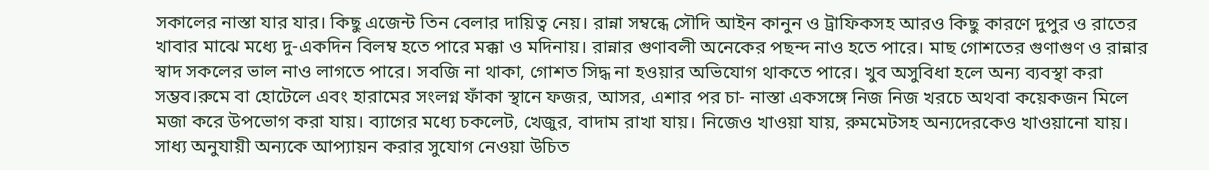সকালের নাস্তা যার যার। কিছু এজেন্ট তিন বেলার দায়িত্ব নেয়। রান্না সম্বন্ধে সৌদি আইন কানুন ও ট্রাফিকসহ আরও কিছু কারণে দুপুর ও রাতের খাবার মাঝে মধ্যে দু-একদিন বিলম্ব হতে পারে মক্কা ও মদিনায়। রান্নার গুণাবলী অনেকের পছন্দ নাও হতে পারে। মাছ গোশতের গুণাগুণ ও রান্নার স্বাদ সকলের ভাল নাও লাগতে পারে। সবজি না থাকা, গোশত সিদ্ধ না হওয়ার অভিযোগ থাকতে পারে। খুব অসুবিধা হলে অন্য ব্যবস্থা করা সম্ভব।রুমে বা হোটেলে এবং হারামের সংলগ্ন ফাঁকা স্থানে ফজর, আসর, এশার পর চা- নাস্তা একসঙ্গে নিজ নিজ খরচে অথবা কয়েকজন মিলে মজা করে উপভোগ করা যায়। ব্যাগের মধ্যে চকলেট, খেজুর, বাদাম রাখা যায়। নিজেও খাওয়া যায়, রুমমেটসহ অন্যদেরকেও খাওয়ানো যায়। সাধ্য অনুযায়ী অন্যকে আপ্যায়ন করার সুযোগ নেওয়া উচিত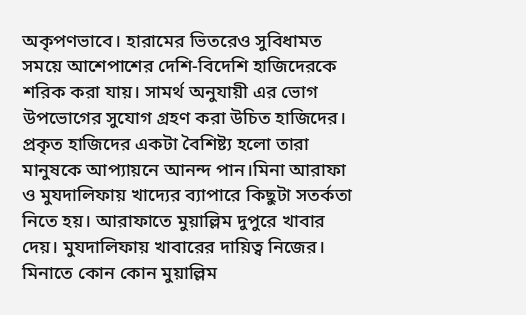অকৃপণভাবে। হারামের ভিতরেও সুবিধামত সময়ে আশেপাশের দেশি-বিদেশি হাজিদেরকে শরিক করা যায়। সামর্থ অনুযায়ী এর ভোগ উপভোগের সুযোগ গ্রহণ করা উচিত হাজিদের। প্রকৃত হাজিদের একটা বৈশিষ্ট্য হলো তারা মানুষকে আপ্যায়নে আনন্দ পান।মিনা আরাফা ও মুযদালিফায় খাদ্যের ব্যাপারে কিছুটা সতর্কতা নিতে হয়। আরাফাতে মুয়াল্লিম দুপুরে খাবার দেয়। মুযদালিফায় খাবারের দায়িত্ব নিজের। মিনাতে কোন কোন মুয়াল্লিম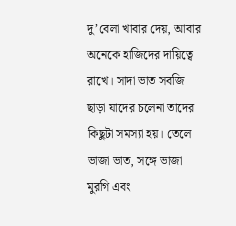দু’বেলা খাবার দেয়, আবার অনেকে হাজিদের দায়িত্বে রাখে। সাদা ভাত সবজি ছাড়া যাদের চলেনা তাদের কিছুটা সমস্যা হয়। তেলে ভাজা ভাত, সঙ্গে ভাজা মুরগি এবং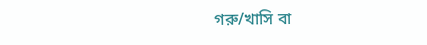গরু/খাসি বা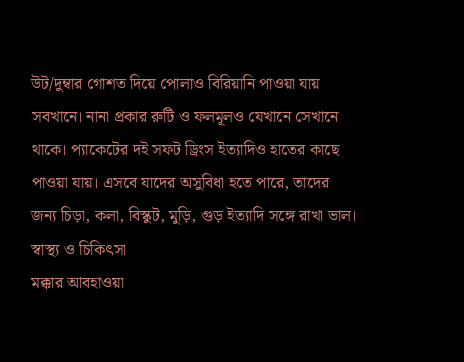উট/দুম্বার গোশত দিয়ে পোলাও বিরিয়ানি পাওয়া যায় সবখানে। নানা প্রকার রুটি ও ফলমূলও যেখানে সেখানে থাকে। প্যাকেটের দই সফট ড্রিংস ইত্যাদিও হাতের কাছে পাওয়া যায়। এসবে যাদের অসুবিধা হতে পারে, তাদের জন্য চিড়া, কলা, বিস্কুট, মুড়ি, গুড় ইত্যাদি সঙ্গে রাখা ভাল।
স্বাস্থ্য ও চিকিৎসা
মক্কার আবহাওয়া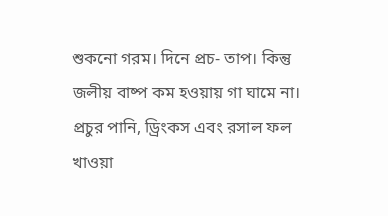শুকনো গরম। দিনে প্রচ- তাপ। কিন্তু জলীয় বাষ্প কম হওয়ায় গা ঘামে না। প্রচুর পানি, ড্রিংকস এবং রসাল ফল খাওয়া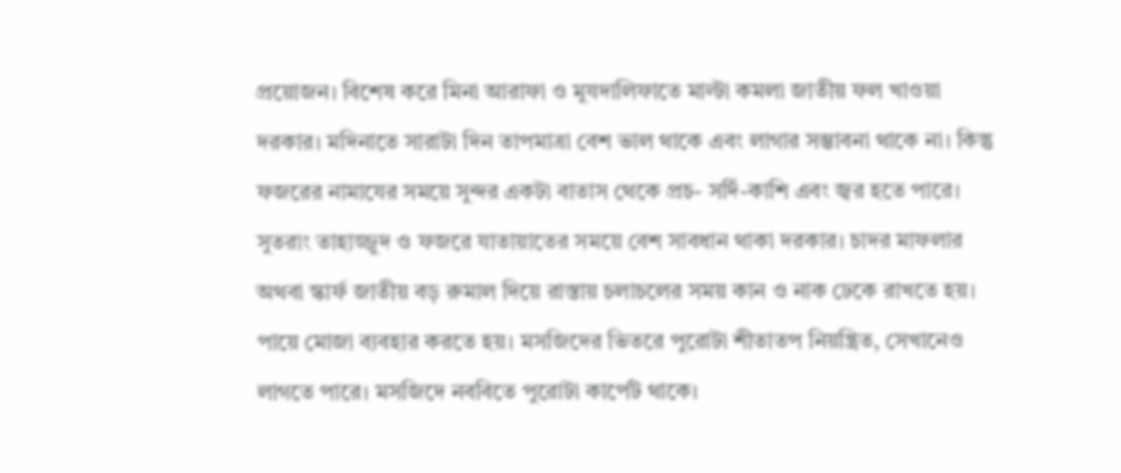প্রয়োজন। বিশেষ করে মিনা আরাফা ও মুযদালিফাতে মাল্টা কমলা জাতীয় ফল খাওয়া দরকার। মদিনাতে সারাটা দিন তাপমাত্রা বেশ ভাল থাকে এবং লাগার সম্ভাবনা থাকে না। কিন্তু ফজরের নামাযের সময়ে সুন্দর একটা বাতাস থেকে প্রচ- সর্দি-কাশি এবং জ্বর হতে পারে। সুতরাং তাহাজ্জুদ ও ফজরে যাতায়াতের সময়ে বেশ সাবধান থাকা দরকার। চাদর মাফলার অথবা স্কার্ফ জাতীয় বড় রুমাল দিয়ে রাস্তায় চলাচলের সময় কান ও নাক ঢেকে রাখতে হয়। পায়ে মোজা ব্যবহার করতে হয়। মসজিদের ভিতরে পুরোটা শীতাতপ নিয়ন্ত্রিত, সেখানেও লাগতে পারে। মসজিদে নববিতে পুরোটা কার্পেট থাকে।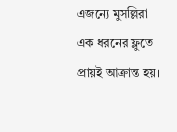এজন্যে মুসল্লিরা এক ধরনের ফ্লুতে প্রায়ই আক্রান্ত হয়।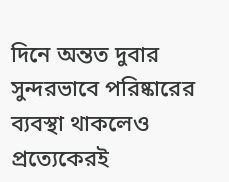দিনে অন্তত দুবার সুন্দরভাবে পরিষ্কারের ব্যবস্থা থাকলেও প্রত্যেকেরই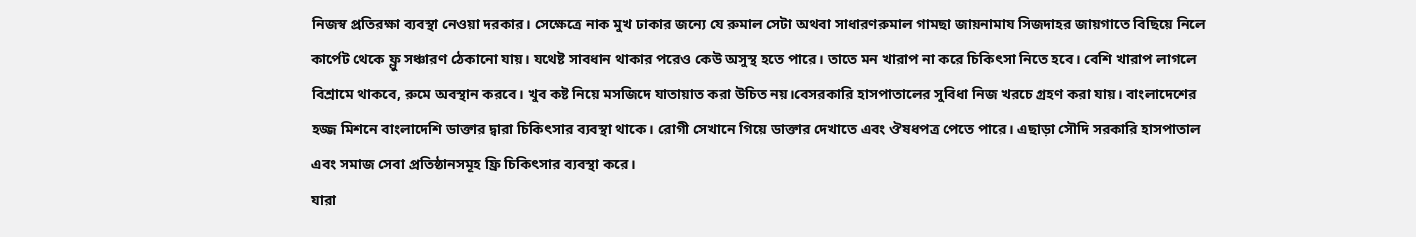নিজস্ব প্রতিরক্ষা ব্যবস্থা নেওয়া দরকার। সেক্ষেত্রে নাক মুখ ঢাকার জন্যে যে রুমাল সেটা অথবা সাধারণরুমাল গামছা জায়নামায সিজদাহর জায়গাতে বিছিয়ে নিলে কার্পেট থেকে ফ্লু সঞ্চারণ ঠেকানো যায়। যথেষ্ট সাবধান থাকার পরেও কেউ অসুস্থ হতে পারে। তাতে মন খারাপ না করে চিকিৎসা নিতে হবে। বেশি খারাপ লাগলে বিশ্রামে থাকবে, রুমে অবস্থান করবে। খুব কষ্ট নিয়ে মসজিদে যাতায়াত করা উচিত নয়।বেসরকারি হাসপাতালের সুবিধা নিজ খরচে গ্রহণ করা যায়। বাংলাদেশের হজ্জ মিশনে বাংলাদেশি ডাক্তার দ্বারা চিকিৎসার ব্যবস্থা থাকে। রোগী সেখানে গিয়ে ডাক্তার দেখাতে এবং ঔষধপত্র পেতে পারে। এছাড়া সৌদি সরকারি হাসপাতাল এবং সমাজ সেবা প্রতিষ্ঠানসমূহ ফ্রি চিকিৎসার ব্যবস্থা করে।
যারা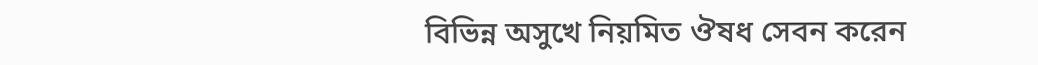বিভিন্ন অসুখে নিয়মিত ঔষধ সেবন করেন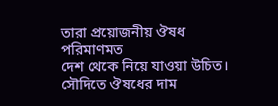তারা প্রয়োজনীয় ঔষধ পরিমাণমত
দেশ থেকে নিয়ে যাওয়া উচিত। সৌদিতে ঔষধের দাম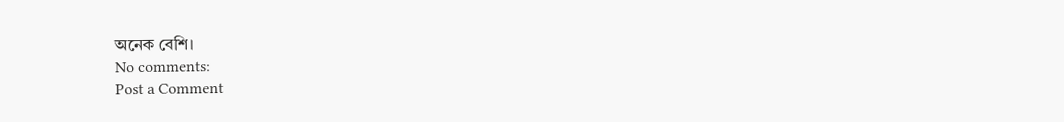অনেক বেশি।
No comments:
Post a Comment